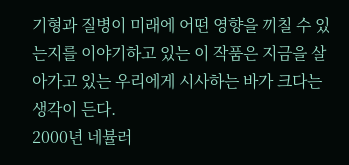기형과 질병이 미래에 어떤 영향을 끼칠 수 있는지를 이야기하고 있는 이 작품은 지금을 살아가고 있는 우리에게 시사하는 바가 크다는 생각이 든다.
2000년 네뷸러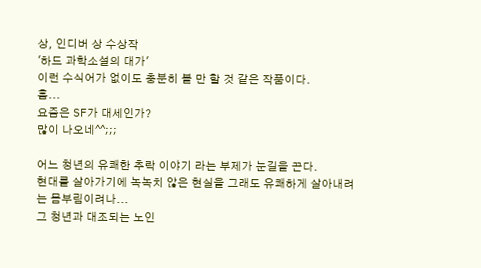상, 인디버 상 수상작
'하드 과학소설의 대가'
이런 수식어가 없이도 충분히 볼 만 할 것 같은 작품이다.
흠...
요즘은 SF가 대세인가?
많이 나오네^^;;;

어느 청년의 유쾌한 추락 이야기 라는 부제가 눈길을 끈다.
현대를 살아가기에 녹녹치 않은 현실을 그래도 유쾌하게 살아내려는 몸부림이려나...
그 청년과 대조되는 노인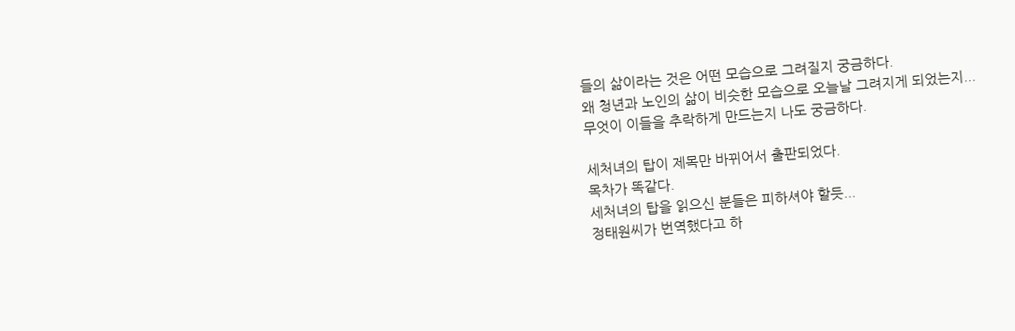들의 삶이라는 것은 어떤 모습으로 그려질지 궁금하다.
왜 청년과 노인의 삶이 비슷한 모습으로 오늘날 그려지게 되었는지...
무엇이 이들을 추락하게 만드는지 나도 궁금하다.

세처녀의 탑이 제목만 바뀌어서 출판되었다.
목차가 똑같다.
세처녀의 탑을 읽으신 분들은 피하셔야 할듯...
정태원씨가 번역했다고 하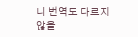니 번역도 다르지 않을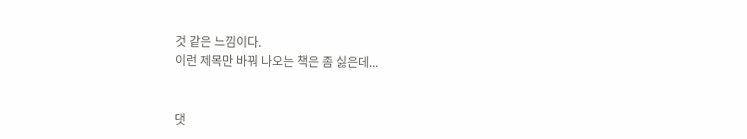것 같은 느낌이다.
이런 제목만 바꿔 나오는 책은 좀 싫은데...


댓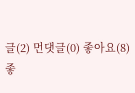글(2) 먼댓글(0) 좋아요(8)
좋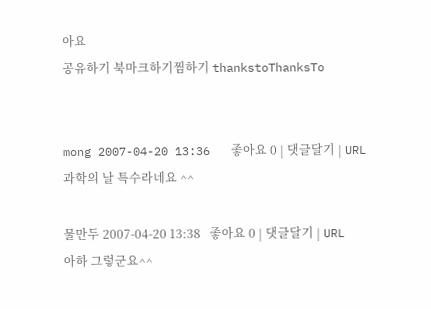아요
공유하기 북마크하기찜하기 thankstoThanksTo


mong 2007-04-20 13:36   좋아요 0 | 댓글달기 | URL
과학의 날 특수라네요 ^^

물만두 2007-04-20 13:38   좋아요 0 | 댓글달기 | URL
아하 그렇군요^^